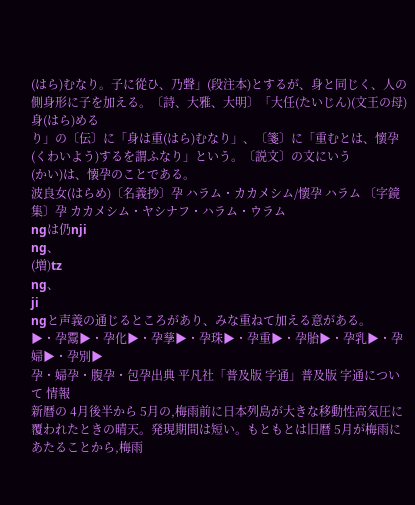(はら)むなり。子に從ひ、乃聲」(段注本)とするが、身と同じく、人の側身形に子を加える。〔詩、大雅、大明〕「大任(たいじん)(文王の母)身(はら)める
り」の〔伝〕に「身は重(はら)むなり」、〔箋〕に「重むとは、懷孕(くわいよう)するを謂ふなり」という。〔説文〕の文にいう
(かい)は、懐孕のことである。
波良女(はらめ)〔名義抄〕孕 ハラム・カカメシム/懷孕 ハラム 〔字鏡集〕孕 カカメシム・ヤシナフ・ハラム・ウラム
ngは仍nji
ng、
(増)tz
ng、
ji
ngと声義の通じるところがあり、みな重ねて加える意がある。
▶・孕鬻▶・孕化▶・孕孳▶・孕珠▶・孕重▶・孕胎▶・孕乳▶・孕婦▶・孕別▶
孕・婦孕・腹孕・包孕出典 平凡社「普及版 字通」普及版 字通について 情報
新暦の 4月後半から 5月の,梅雨前に日本列島が大きな移動性高気圧に覆われたときの晴天。発現期間は短い。もともとは旧暦 5月が梅雨にあたることから,梅雨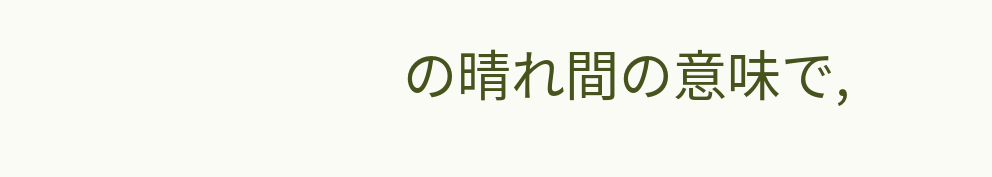の晴れ間の意味で,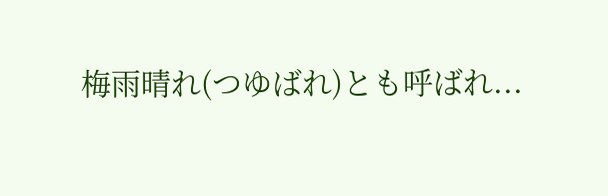梅雨晴れ(つゆばれ)とも呼ばれ...